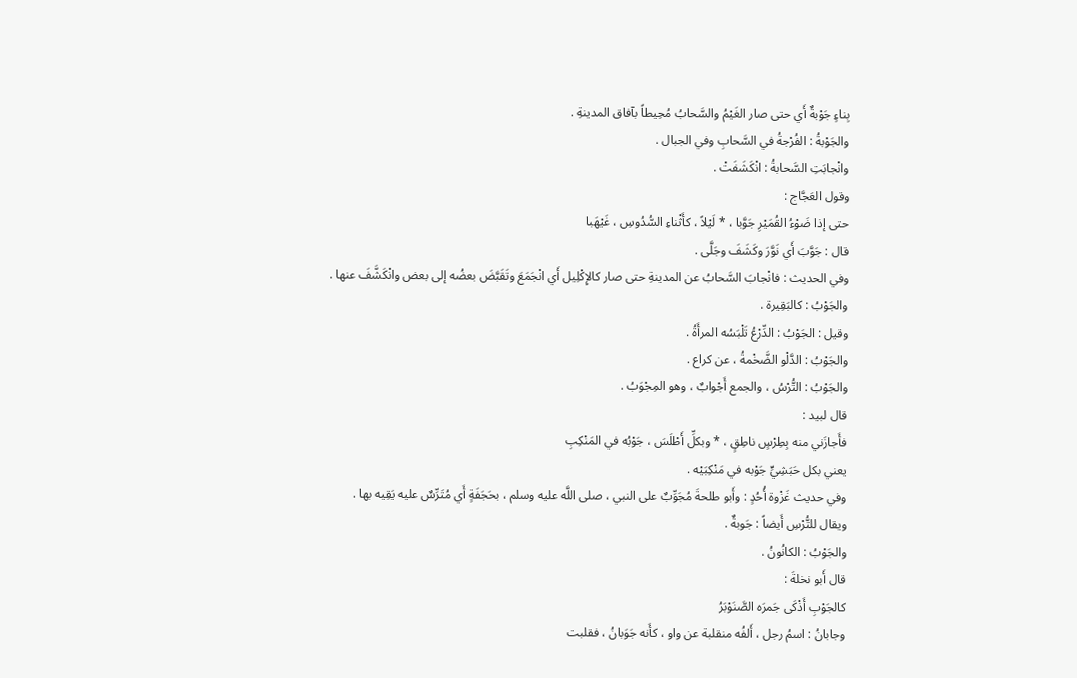بِناءٍ جَوْبةٌ أَي حتى صار الغَيْمُ والسَّحابُ مُحِيطاً بآفاق المدينةِ .
والجَوْبةُ : الفُرْجةُ في السَّحابِ وفي الجبال .
وانْجابَتِ السَّحابةُ : انْكَشَفَتْ .
وقول العَجَّاج :
حتى إذا ضَوْءُ القُمَيْرِ جَوَّبا ، * لَيْلاً ، كأَثْناءِ السُّدُوسِ ، غَيْهَبا
قال : جَوَّبَ أَي نَوَّرَ وكَشَفَ وجَلَّى .
وفي الحديث : فانْجابَ السَّحابُ عن المدينةِ حتى صار كالإِكْلِيل أَي انْجَمَعَ وتَقَبَّضَ بعضُه إلى بعض وانْكَشَّفَ عنها .
والجَوْبُ : كالبَقِيرة .
وقيل : الجَوْبُ : الدِّرْعُ تَلْبَسُه المرأَةُ .
والجَوْبُ : الدَّلْو الضَّخْمةُ ، عن كراع .
والجَوْبُ : التُّرْسُ ، والجمع أَجْوابٌ ، وهو المِجْوَبُ .
قال لبيد :
فأَجازَني منه بِطِرْسٍ ناطِقٍ ، * وبكلِّ أَطْلَسَ ، جَوْبُه في المَنْكِبِ
يعني بكل حَبَشِيٍّ جَوْبه في مَنْكِبَيْه .
وفي حديث غَزْوة أُحُدٍ : وأَبو طلحةَ مُجَوِّبٌ على النبي ، صلى اللَّه عليه وسلم ، بحَجَفَةٍ أَي مُتَرِّسٌ عليه يَقِيه بها .
ويقال للتُّرْسِ أَيضاً : جَوبةٌ .
والجَوْبُ : الكانُونُ .
قال أَبو نخلةَ :
كالجَوْبِ أَذْكَى جَمرَه الصَّنَوْبَرُ
وجابانُ : اسمُ رجل ، أَلفُه منقلبة عن واو ، كأَنه جَوَبانُ ، فقلبت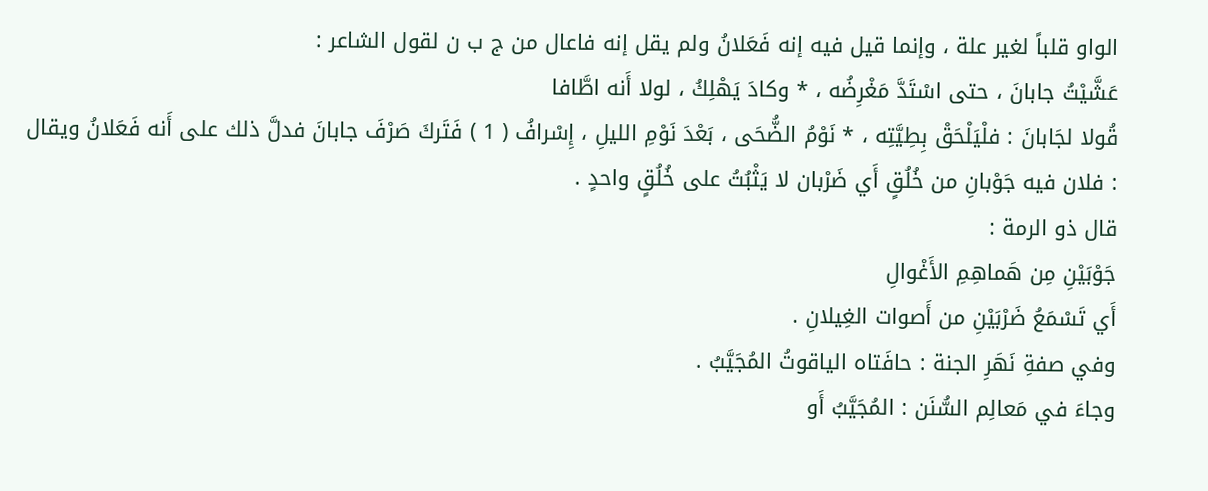الواو قلباً لغير علة ، وإنما قيل فيه إنه فَعَلانُ ولم يقل إنه فاعال من ج ب ن لقول الشاعر :
عَشَّيْتُ جابانَ ، حتى اسْتَدَّ مَغْرِضُه ، * وكادَ يَهْلِكُ ، لولا أَنه اطَّافا
قُولا لجَابانَ : فلْيَلْحَقْ بِطِيَّتِه ، * نَوْمُ الضُّحَى ، بَعْدَ نَوْمِ الليلِ ، إِسْرافُ ( 1 ) فَتَركَ صَرْفَ جابانَ فدلَّ ذلك على أَنه فَعَلانُ ويقال : فلان فيه جَوْبانِ من خُلُقٍ أَي ضَرْبان لا يَثْبُتُ على خُلُقٍ واحدٍ .
قال ذو الرمة :
جَوْبَيْنِ مِن هَماهِمِ الأَغْوالِ
أَي تَسْمَعُ ضَرْبَيْنِ من أَصوات الغِيلانِ .
وفي صفةِ نَهَرِ الجنة : حافَتاه الياقوتُ المُجَيَّبُ .
وجاءَ في مَعالِم السُّنَن : المُجَيَّبُ أَو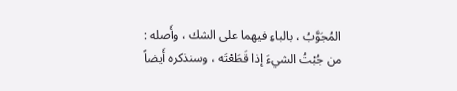المُجَوَّبُ ، بالباءِ فيهما على الشك ، وأَصله : من جُبْتُ الشيءَ إذا قَطَعْتَه ، وسنذكره أَيضاً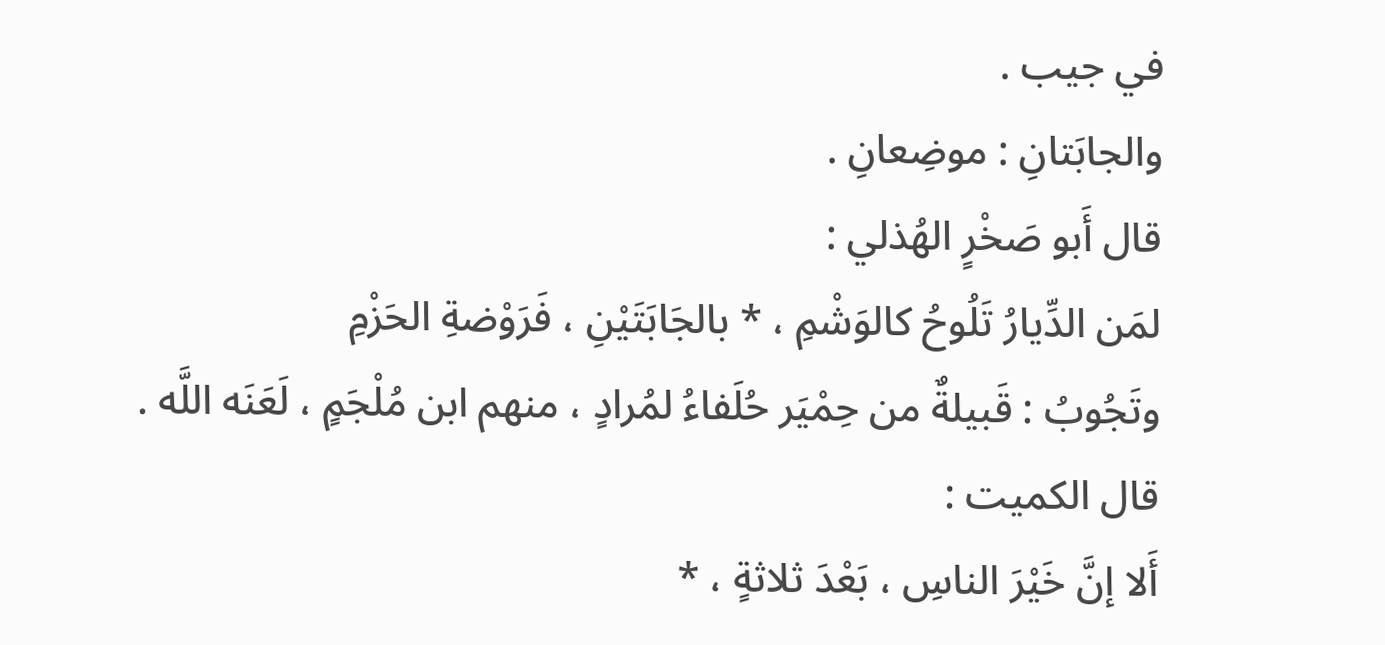في جيب .
والجابَتانِ : موضِعانِ .
قال أَبو صَخْرٍ الهُذلي :
لمَن الدِّيارُ تَلُوحُ كالوَشْمِ ، * بالجَابَتَيْنِ ، فَرَوْضةِ الحَزْمِ
وتَجُوبُ : قَبيلةٌ من حِمْيَر حُلَفاءُ لمُرادٍ ، منهم ابن مُلْجَمٍ ، لَعَنَه اللَّه .
قال الكميت :
أَلا إنَّ خَيْرَ الناسِ ، بَعْدَ ثلاثةٍ ، *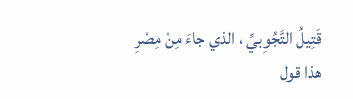قَتِيلُ التَّجُوِبيِّ ، الذي جاءَ مِنْ مِصْرِ
هذا قول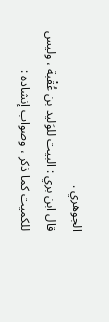الجوهري .
قال ابن بري : البيت للوَليد بن عُقْبة ، وليس للكميت كما ذكر ، وصواب إنشاده :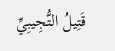قَتِيلُ التُّجِيبِيِّ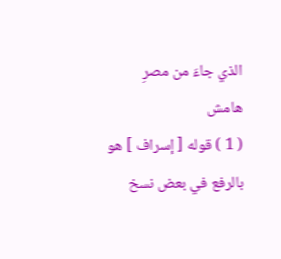الذي جاءَ من مصرِ
هامش
( 1 ) قوله [ إسراف ] هو بالرفع في بعض نسخ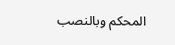المحكم وبالنصب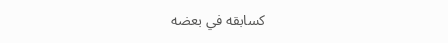كسابقه في بعضه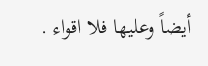أيضاً وعليها فلا اقواء .